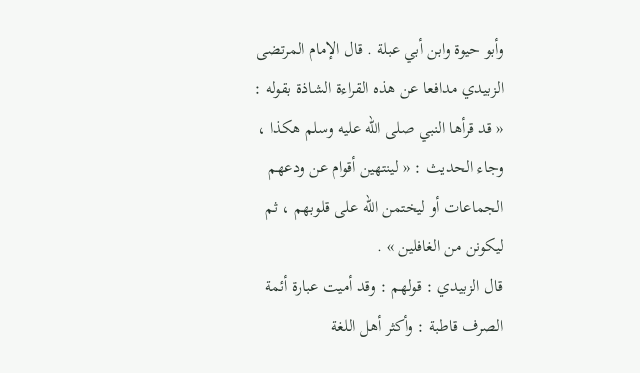وأبو حيوة وابن أبي عبلة . قال الإمام المرتضى الزبيدي مدافعا عن هذه القراءة الشاذة بقوله :
« قد قرأها النبي صلى اللّه عليه وسلم هكذا ، وجاء الحديث : « لينتهين أقوام عن ودعهم الجماعات أو ليختمن اللّه على قلوبهم ، ثم ليكونن من الغافلين » .
قال الزبيدي : قولهم : وقد أميت عبارة أئمة الصرف قاطبة : وأكثر أهل اللغة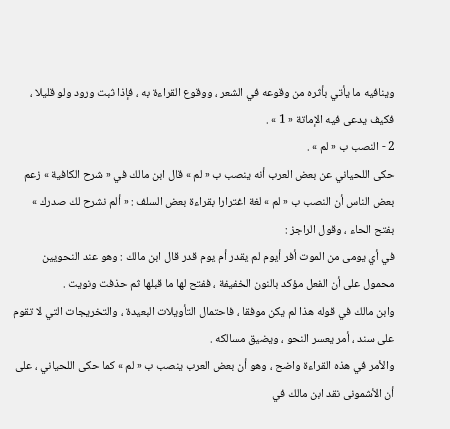وينافيه ما يأتي بأثره من وقوعه في الشعر ، ووقوع القراءة به ، فإذا ثبت ورود ولو قليلا ، فكيف يدعى فيه الإماتة « 1 » .
2 - النصب ب « لم » .
حكى اللحياني عن بعض العرب أنه ينصب ب « لم » قال ابن مالك في « شرح الكافية » زعم بعض الناس أن النصب ب « لم » لغة اغترارا بقراءة بعض السلف : « ألم نشرح لك صدرك » بفتح الحاء ، وقول الراجز :
في أي يومى من الموت أفر أيوم لم يقدر أم يوم قدر قال ابن مالك : وهو عند النحويين محمول على أن الفعل مؤكد بالنون الخفيفة ، ففتح لها ما قبلها ثم حذفت ونويت .
وابن مالك في قوله هذا لم يكن موفقا ، فاحتمال التأويلات البعيدة ، والتخريجات التي لا تقوم على سند ، أمر يعسر النحو ، ويضيق مسالكه .
والأمر في هذه القراءة واضح ، وهو أن بعض العرب ينصب ب « لم » كما حكى اللحياني ، على أن الأشمونى نقد ابن مالك في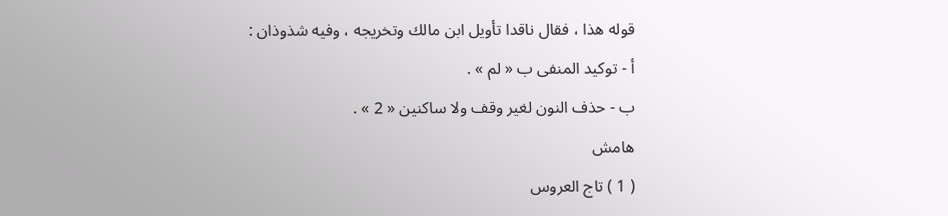قوله هذا ، فقال ناقدا تأويل ابن مالك وتخريجه ، وفيه شذوذان :
أ - توكيد المنفى ب « لم » .
ب - حذف النون لغير وقف ولا ساكنين « 2 » .
هامش
( 1 ) تاج العروس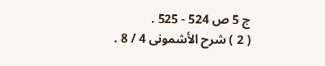ج 5 ص 524 - 525 .
( 2 ) شرح الأشمونى 4 / 8 .